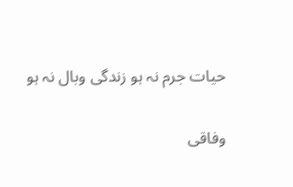حیات جرم نہ ہو زندگی وبال نہ ہو

وفاقی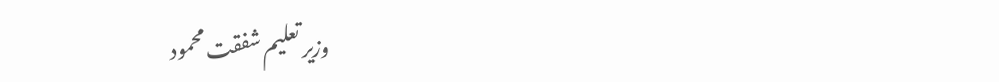وزیر تعلیم شفقت محمود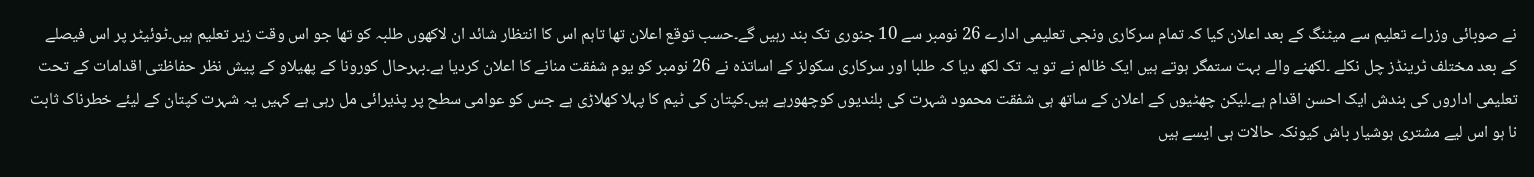نے صوبائی وزراے تعلیم سے میٹنگ کے بعد اعلان کیا کہ تمام سرکاری ونجی تعلیمی ادارے 26 نومبر سے 10 جنوری تک بند رہیں گے۔حسب توقع اعلان تھا تاہم اس کا انتظار شائد ان لاکھوں طلبہ کو تھا جو اس وقت زیر تعلیم ہیں۔ٹوئیٹر پر اس فیصلے کے بعد مختلف ٹرینڈز چل نکلے ۔لکھنے والے بہت ستمگر ہوتے ہیں ایک ظالم نے تو یہ تک لکھ دیا کہ طلبا اور سرکاری سکولز کے اساتذہ نے 26 نومبر کو یوم شفقت منانے کا اعلان کردیا ہے۔بہرحال کورونا کے پھیلاو کے پیش نظر حفاظتی اقدامات کے تحت تعلیمی اداروں کی بندش ایک احسن اقدام ہے۔لیکن چھٹیوں کے اعلان کے ساتھ ہی شفقت محمود شہرت کی بلندیوں کوچھورہے ہیں۔کپتان کی ٹیم کا پہلا کھلاڑی ہے جس کو عوامی سطح پر پذیرائی مل رہی ہے کہیں یہ شہرت کپتان کے لیئے خطرناک ثابت نا ہو اس لیے مشتری ہوشیار باش کیونکہ حالات ہی ایسے ہیں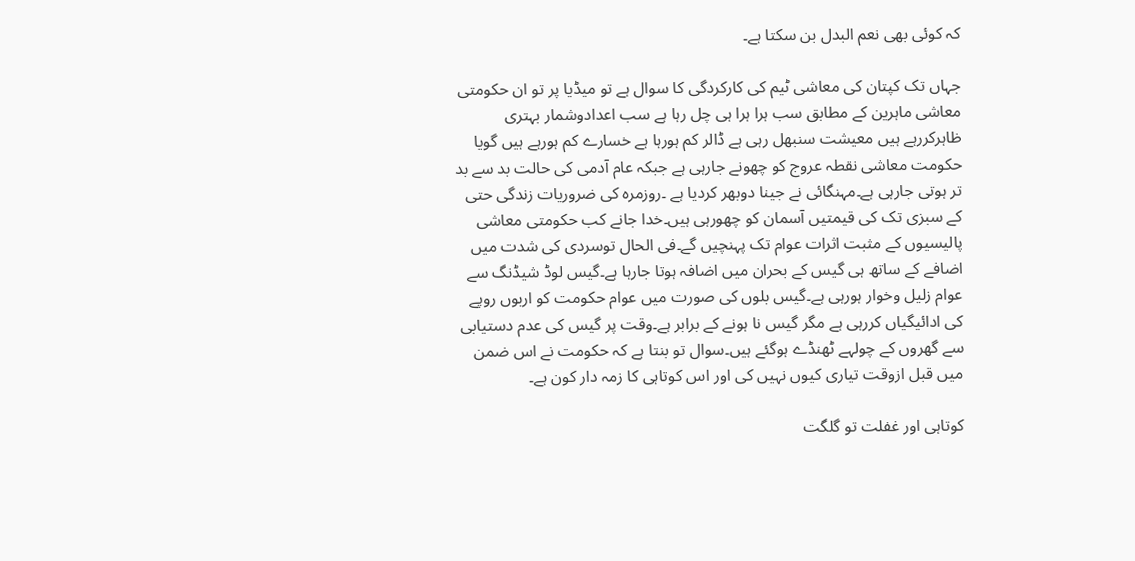کہ کوئی بھی نعم البدل بن سکتا ہے۔

جہاں تک کپتان کی معاشی ٹیم کی کارکردگی کا سوال ہے تو میڈیا پر تو ان حکومتی معاشی ماہرین کے مطابق سب ہرا ہرا ہی چل رہا ہے سب اعدادوشمار بہتری ظاہرکررہے ہیں معیشت سنبھل رہی ہے ڈالر کم ہورہا ہے خسارے کم ہورہے ہیں گویا حکومت معاشی نقطہ عروج کو چھونے جارہی ہے جبکہ عام آدمی کی حالت بد سے بد تر ہوتی جارہی ہے۔مہنگائی نے جینا دوبھر کردیا ہے ۔روزمرہ کی ضروریات زندگی حتی کے سبزی تک کی قیمتیں آسمان کو چھورہی ہیں۔خدا جانے کب حکومتی معاشی پالیسیوں کے مثبت اثرات عوام تک پہنچیں گے۔فی الحال توسردی کی شدت میں اضافے کے ساتھ ہی گیس کے بحران میں اضافہ ہوتا جارہا ہے۔گیس لوڈ شیڈنگ سے عوام زلیل وخوار ہورہی ہے۔گیس بلوں کی صورت میں عوام حکومت کو اربوں روپے کی ادائیگیاں کررہی ہے مگر گیس نا ہونے کے برابر ہے۔وقت پر گیس کی عدم دستیابی سے گھروں کے چولہے ٹھنڈے ہوگئے ہیں۔سوال تو بنتا ہے کہ حکومت نے اس ضمن میں قبل ازوقت تیاری کیوں نہیں کی اور اس کوتاہی کا زمہ دار کون ہے۔

کوتاہی اور غفلت تو گلگت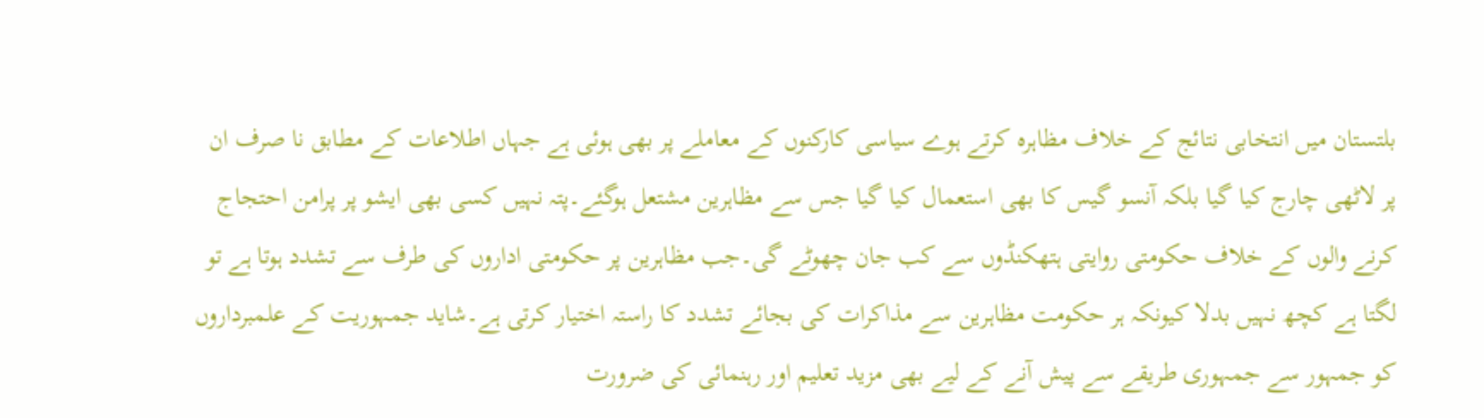بلتستان میں انتخابی نتائج کے خلاف مظاہرہ کرتے ہوے سیاسی کارکنوں کے معاملے پر بھی ہوئی ہے جہاں اطلاعات کے مطابق نا صرف ان پر لاٹھی چارج کیا گیا بلکہ آنسو گیس کا بھی استعمال کیا گیا جس سے مظاہرین مشتعل ہوگئے۔پتہ نہیں کسی بھی ایشو پر پرامن احتجاج کرنے والوں کے خلاف حکومتی روایتی ہتھکنڈوں سے کب جان چھوٹے گی۔جب مظاہرین پر حکومتی اداروں کی طرف سے تشدد ہوتا ہے تو لگتا ہے کچھ نہیں بدلا کیونکہ ہر حکومت مظاہرین سے مذاکرات کی بجائے تشدد کا راستہ اختیار کرتی ہے۔شاید جمہوریت کے علمبرداروں کو جمہور سے جمہوری طریقے سے پیش آنے کے لیے بھی مزید تعلیم اور رہنمائی کی ضرورت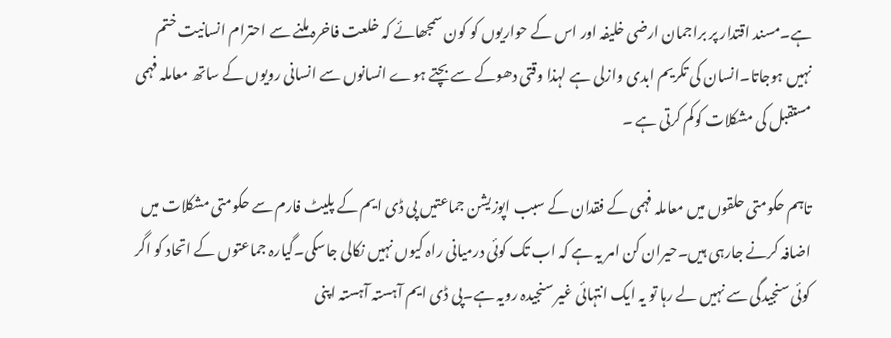ہے۔مسند اقتدار پر براجمان ارضی خلیفہ اور اس کے حواریوں کو کون سمجھائے کہ خلعت فاخرہ ملنے سے احترام انسانیت ختم نہیں ہوجاتا۔انسان کی تکریم ابدی وازلی ہے لہذا وقتی دھوکے سے بچتے ہوے انسانوں سے انسانی رویوں کے ساتھ معاملہ فہمی مستقبل کی مشکلات کوکم کرتی ہے ۔

تاہم حکومتی حلقوں میں معاملہ فہمی کے فقدان کے سبب اپوزیشن جماعتیں پی ڈی ایم کے پلیٹ فارم سے حکومتی مشکلات میں اضافہ کرنے جارہی ہیں۔حیران کن امر یہ ہے کہ اب تک کوئی درمیانی راہ کیوں نہیں نکالی جاسکی۔گیارہ جماعتوں کے اتحاد کو اگر کوئی سنجیدگی سے نہیں لے رہا تو یہ ایک انتہائی غیر سنجیدہ رویہ ہے۔پی ڈی ایم آہستہ آہستہ اپنی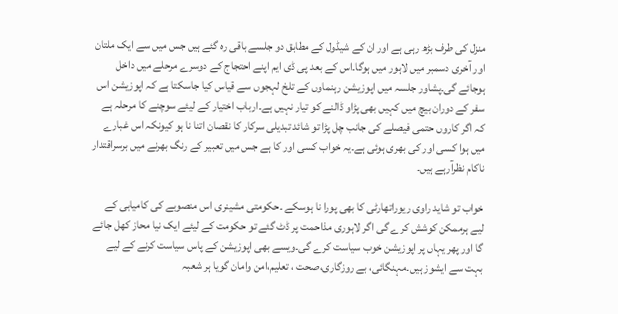منزل کی طرف بڑھ رہی ہے اور ان کے شیڈول کے مطابق دو جلسے باقی رہ گئے ہیں جس میں سے ایک ملتان اور آخری دسمبر میں لاہور میں ہوگا۔اس کے بعد پی ڈی ایم اپنے احتجاج کے دوسرے مرحلے میں داخل ہوجائے گی۔پشاور جلسہ میں اپوزیشن رہنماوں کے تلخ لہجوں سے قیاس کیا جاسکتا ہے کہ اپوزیشن اس سفر کے دوران بیچ میں کہیں بھی پڑاو ڈالنے کو تیار نہیں ہے۔ارباب اختیار کے لیئے سوچنے کا مرحلہ ہے کہ اگر کاروں حتمی فیصلے کی جانب چل پڑا تو شائد تبدیلی سرکار کا نقصان اتنا نا ہو کیونکہ اس غبارے میں ہوا کسی اور کی بھری ہوئی ہے۔یہ خواب کسی اور کا ہے جس میں تعبیر کے رنگ بھرنے میں برسراقتدار ناکام نظرآرہے ہیں۔

خواب تو شاید راوی ریوراتھارٹی کا بھی پورا نا ہوسکے ۔حکومتی مشینری اس منصوبے کی کامیابی کے لیے ہرممکن کوشش کرے گی اگر لاہوری مذاحمت پر ڈٹ گئے تو حکومت کے لیئے ایک نیا محاز کھل جائے گا اور پھر یہاں پر اپوزیشن خوب سیاست کرے گی۔ویسے بھی اپوزیشن کے پاس سیاست کرنے کے لیے بہت سے ایشوز ہیں۔مہنگائی، بے روزگاری،صحت ، تعلیم،امن وامان گویا ہر شعبہ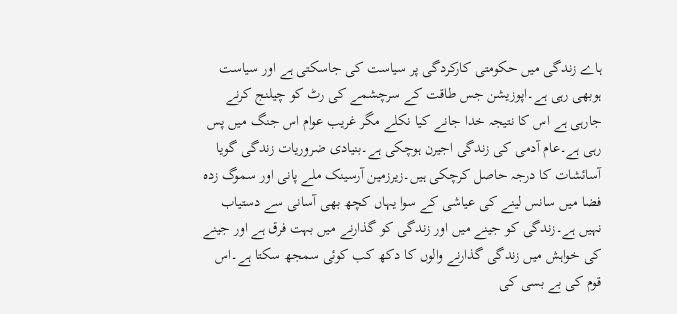ہاے زندگی میں حکومتی کارکردگی پر سیاست کی جاسکتی ہے اور سیاست ہوبھی رہی ہے۔اپوزیشن جس طاقت کے سرچشمے کی رٹ کو چیلنج کرنے جارہی ہے اس کا نتیجہ خدا جانے کیا نکلے مگر غریب عوام اس جنگ میں پس رہی ہے۔عام آدمی کی زندگی اجیرن ہوچکی ہے۔بنیادی ضروریات زندگی گویا آسائشات کا درجہ حاصل کرچکی ہیں۔زیرزمین آرسینک ملے پانی اور سموگ زدہ فضا میں سانس لینے کی عیاشی کے سوا یہاں کچھ بھی آسانی سے دستیاب نہیں ہے۔زندگی کو جینے میں اور زندگی کو گذارنے میں بہت فرق ہے اور جینے کی خواہش میں زندگی گذارنے والوں کا دکھ کب کوئی سمجھ سکتا ہے۔اس قوم کی بے بسی کی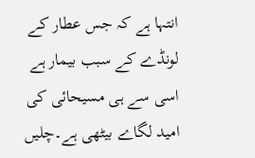انتہا ہے کہ جس عطار کے لونڈے کے سبب بیمار ہے اسی سے ہی مسیحائی کی امید لگاے بیٹھی ہے۔چلیں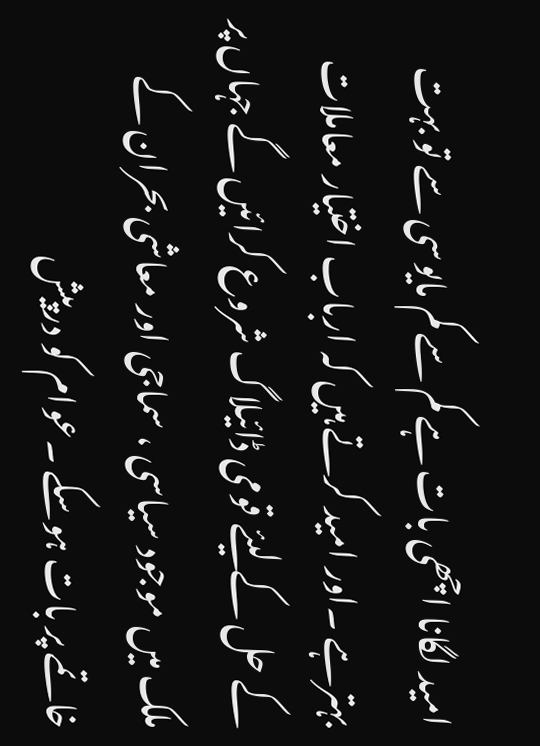امید لگانا اچھی بات ہے کم سے کم مایوسی سے تو بہت بہترہے ۔اور امید کرتے ہیں کہ ارباب اختیار معاملات کے حل کے لیئے قومی ڈائیلاگ شروع کرائیں گے جہاں پر ملک میں موجود سیاسی ، سماجی اور معاشی بحران کے خاتمے پر بات ہوسکے ۔عوام کو درپیش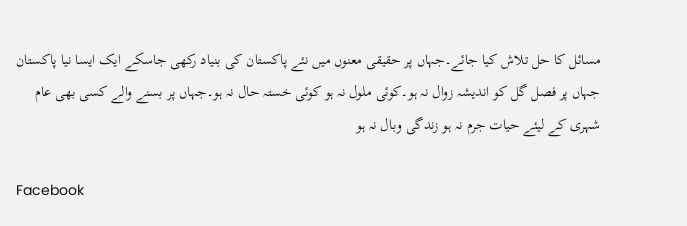مسائل کا حل تلاش کیا جائے۔جہاں پر حقیقی معنوں میں نئے پاکستان کی بنیاد رکھی جاسکے ایک ایسا نیا پاکستان جہاں پر فصل گل کو اندیشہ زوال نہ ہو۔کوئی ملول نہ ہو کوئی خستہ حال نہ ہو۔جہاں پر بسنے والے کسی بھی عام شہری کے لیئے حیات جرم نہ ہو زندگی وبال نہ ہو

Facebook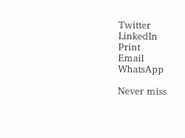Twitter
LinkedIn
Print
Email
WhatsApp

Never miss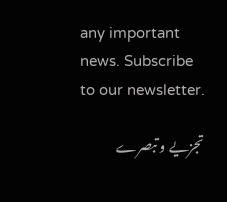any important news. Subscribe to our newsletter.

تجزیے و تبصرے